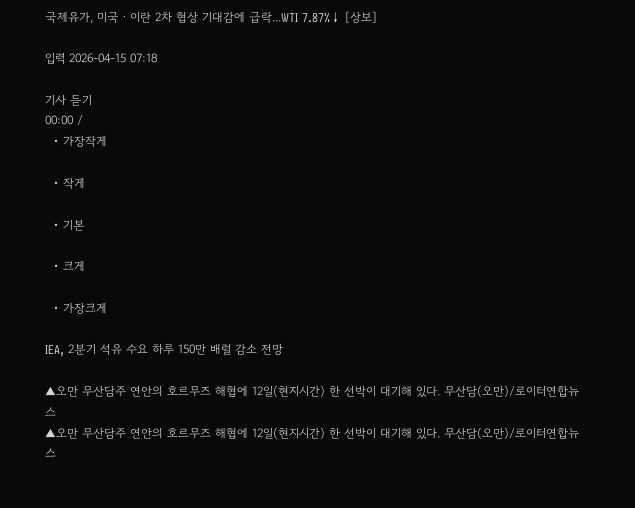국제유가, 미국ㆍ이란 2차 협상 기대감에 급락...WTI 7.87%↓ [상보]

입력 2026-04-15 07:18

기사 듣기
00:00 /
  • 가장작게

  • 작게

  • 기본

  • 크게

  • 가장크게

IEA, 2분기 석유 수요 하루 150만 배럴 감소 전망

▲오만 무산담주 연안의 호르무즈 해협에 12일(현지시간) 한 선박이 대기해 있다. 무산담(오만)/로이터연합뉴스
▲오만 무산담주 연안의 호르무즈 해협에 12일(현지시간) 한 선박이 대기해 있다. 무산담(오만)/로이터연합뉴스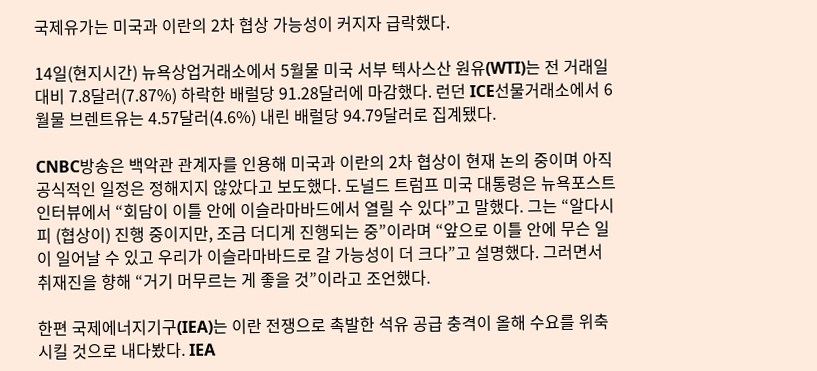국제유가는 미국과 이란의 2차 협상 가능성이 커지자 급락했다.

14일(현지시간) 뉴욕상업거래소에서 5월물 미국 서부 텍사스산 원유(WTI)는 전 거래일 대비 7.8달러(7.87%) 하락한 배럴당 91.28달러에 마감했다. 런던 ICE선물거래소에서 6월물 브렌트유는 4.57달러(4.6%) 내린 배럴당 94.79달러로 집계됐다.

CNBC방송은 백악관 관계자를 인용해 미국과 이란의 2차 협상이 현재 논의 중이며 아직 공식적인 일정은 정해지지 않았다고 보도했다. 도널드 트럼프 미국 대통령은 뉴욕포스트 인터뷰에서 “회담이 이틀 안에 이슬라마바드에서 열릴 수 있다”고 말했다. 그는 “알다시피 (협상이) 진행 중이지만, 조금 더디게 진행되는 중”이라며 “앞으로 이틀 안에 무슨 일이 일어날 수 있고 우리가 이슬라마바드로 갈 가능성이 더 크다”고 설명했다. 그러면서 취재진을 향해 “거기 머무르는 게 좋을 것”이라고 조언했다.

한편 국제에너지기구(IEA)는 이란 전쟁으로 촉발한 석유 공급 충격이 올해 수요를 위축시킬 것으로 내다봤다. IEA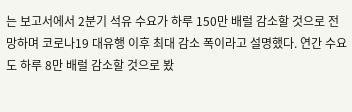는 보고서에서 2분기 석유 수요가 하루 150만 배럴 감소할 것으로 전망하며 코로나19 대유행 이후 최대 감소 폭이라고 설명했다. 연간 수요도 하루 8만 배럴 감소할 것으로 봤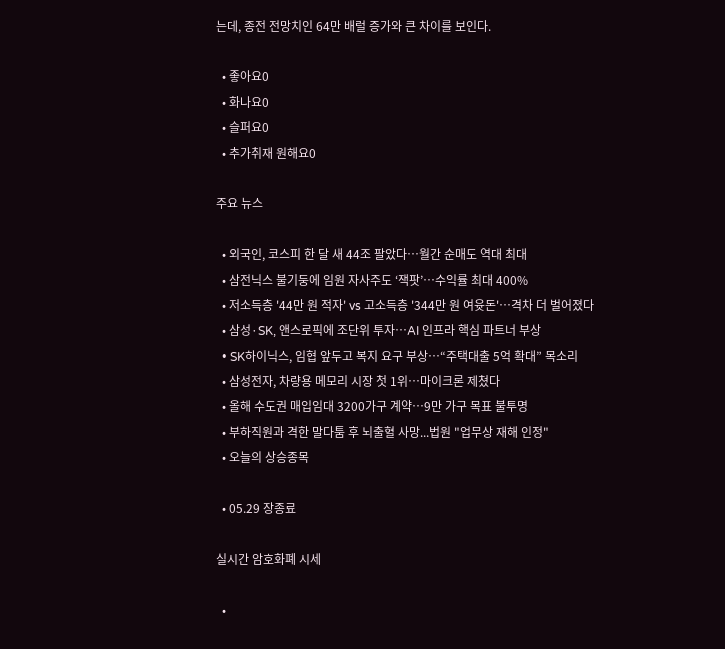는데, 종전 전망치인 64만 배럴 증가와 큰 차이를 보인다.

  • 좋아요0
  • 화나요0
  • 슬퍼요0
  • 추가취재 원해요0

주요 뉴스

  • 외국인, 코스피 한 달 새 44조 팔았다…월간 순매도 역대 최대
  • 삼전닉스 불기둥에 임원 자사주도 ‘잭팟’…수익률 최대 400%
  • 저소득층 '44만 원 적자' vs 고소득층 '344만 원 여윳돈'…격차 더 벌어졌다
  • 삼성·SK, 앤스로픽에 조단위 투자…AI 인프라 핵심 파트너 부상
  • SK하이닉스, 임협 앞두고 복지 요구 부상…“주택대출 5억 확대” 목소리
  • 삼성전자, 차량용 메모리 시장 첫 1위…마이크론 제쳤다
  • 올해 수도권 매입임대 3200가구 계약…9만 가구 목표 불투명
  • 부하직원과 격한 말다툼 후 뇌출혈 사망...법원 "업무상 재해 인정"
  • 오늘의 상승종목

  • 05.29 장종료

실시간 암호화폐 시세

  •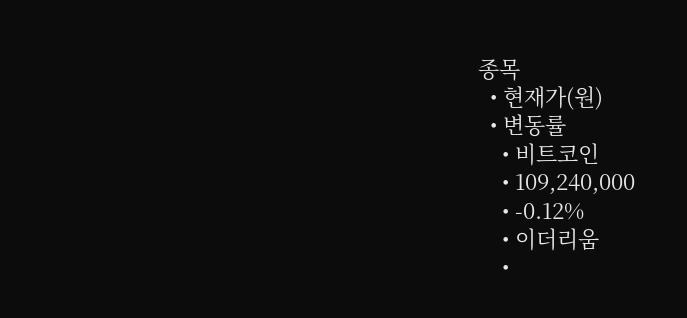종목
  • 현재가(원)
  • 변동률
    • 비트코인
    • 109,240,000
    • -0.12%
    • 이더리움
    •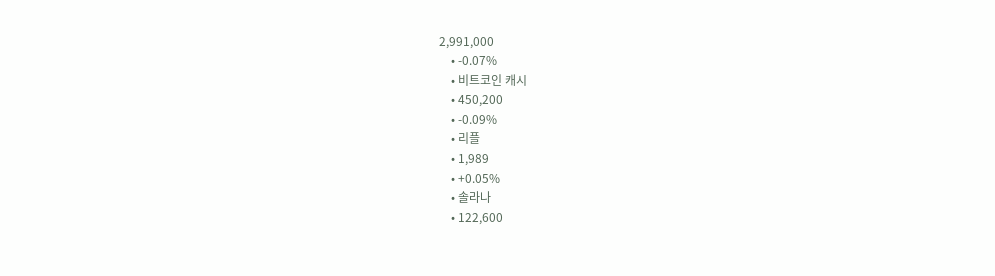2,991,000
    • -0.07%
    • 비트코인 캐시
    • 450,200
    • -0.09%
    • 리플
    • 1,989
    • +0.05%
    • 솔라나
    • 122,600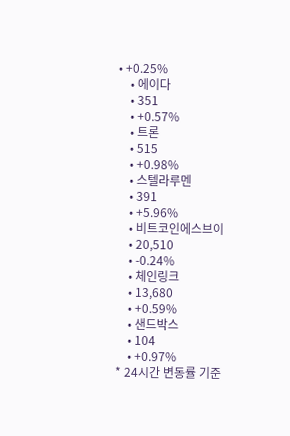• +0.25%
    • 에이다
    • 351
    • +0.57%
    • 트론
    • 515
    • +0.98%
    • 스텔라루멘
    • 391
    • +5.96%
    • 비트코인에스브이
    • 20,510
    • -0.24%
    • 체인링크
    • 13,680
    • +0.59%
    • 샌드박스
    • 104
    • +0.97%
* 24시간 변동률 기준